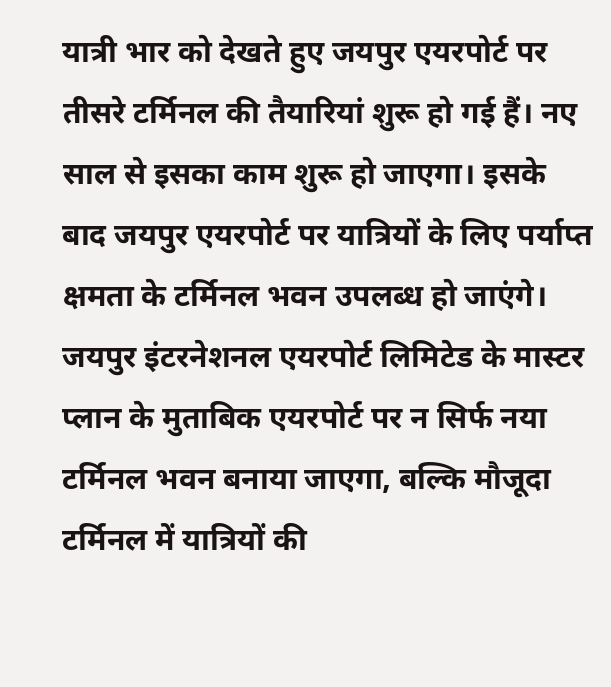यात्री भार को देखते हुए जयपुर एयरपोर्ट पर तीसरे टर्मिनल की तैयारियां शुरू हो गई हैं। नए साल से इसका काम शुरू हो जाएगा। इसके बाद जयपुर एयरपोर्ट पर यात्रियों के लिए पर्याप्त क्षमता के टर्मिनल भवन उपलब्ध हो जाएंगे। जयपुर इंटरनेशनल एयरपोर्ट लिमिटेड के मास्टर प्लान के मुताबिक एयरपोर्ट पर न सिर्फ नया टर्मिनल भवन बनाया जाएगा, बल्कि मौजूदा टर्मिनल में यात्रियों की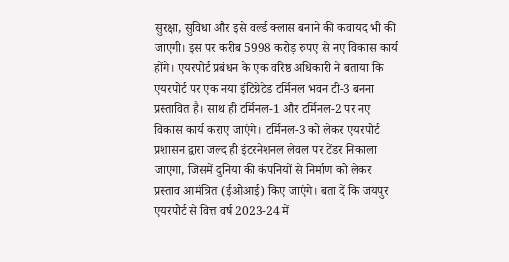सुरक्षा, सुविधा और इसे वर्ल्ड क्लास बनाने की कवायद भी की जाएगी। इस पर करीब 5998 करोड़ रुपए से नए विकास कार्य होंगे। एयरपोर्ट प्रबंधन के एक वरिष्ठ अधिकारी ने बताया कि एयरपोर्ट पर एक नया इंटिग्रेटेड टर्मिनल भवन टी-3 बनना प्रस्तावित है। साथ ही टर्मिनल-1 और टर्मिनल-2 पर नए विकास कार्य कराए जाएंगे। टर्मिनल-3 को लेकर एयरपोर्ट प्रशासन द्वारा जल्द ही इंटरनेशनल लेवल पर टेंडर निकाला जाएगा, जिसमें दुनिया की कंपनियों से निर्माण को लेकर प्रस्ताव आमंत्रित (ईओआई) किए जाएंगे। बता दें कि जयपुर एयरपोर्ट से वित्त वर्ष 2023-24 में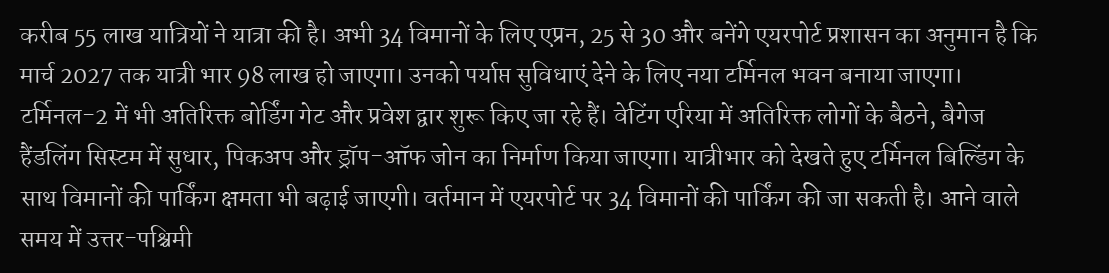करीब 55 लाख यात्रियों ने यात्रा की है। अभी 34 विमानों के लिए एप्रन, 25 से 30 और बनेंगे एयरपोर्ट प्रशासन का अनुमान है कि मार्च 2027 तक यात्री भार 98 लाख हो जाएगा। उनको पर्याप्त सुविधाएं देने के लिए नया टर्मिनल भवन बनाया जाएगा। टर्मिनल-2 में भी अतिरिक्त बोर्डिंग गेट और प्रवेश द्वार शुरू किए जा रहे हैं। वेटिंग एरिया में अतिरिक्त लोगों के बैठने, बैगेज हैंडलिंग सिस्टम में सुधार, पिकअप और ड्रॉप-ऑफ जोन का निर्माण किया जाएगा। यात्रीभार को देखते हुए टर्मिनल बिल्डिंग के साथ विमानों की पार्किंग क्षमता भी बढ़ाई जाएगी। वर्तमान में एयरपोर्ट पर 34 विमानों की पार्किंग की जा सकती है। आने वाले समय में उत्तर-पश्चिमी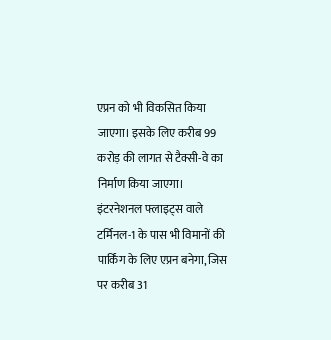एप्रन को भी विकसित किया जाएगा। इसके लिए करीब 99 करोड़ की लागत से टैक्सी-वे का निर्माण किया जाएगा। इंटरनेशनल फ्लाइट्स वाले टर्मिनल-1 के पास भी विमानों की पार्किंग के लिए एप्रन बनेगा, जिस पर करीब 31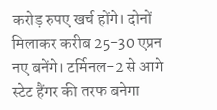करोड़ रुपए खर्च होंगे। दोनों मिलाकर करीब 25-30 एप्रन नए बनेंगे। टर्मिनल-2 से आगे स्टेट हैंगर की तरफ बनेगा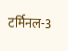टर्मिनल-3